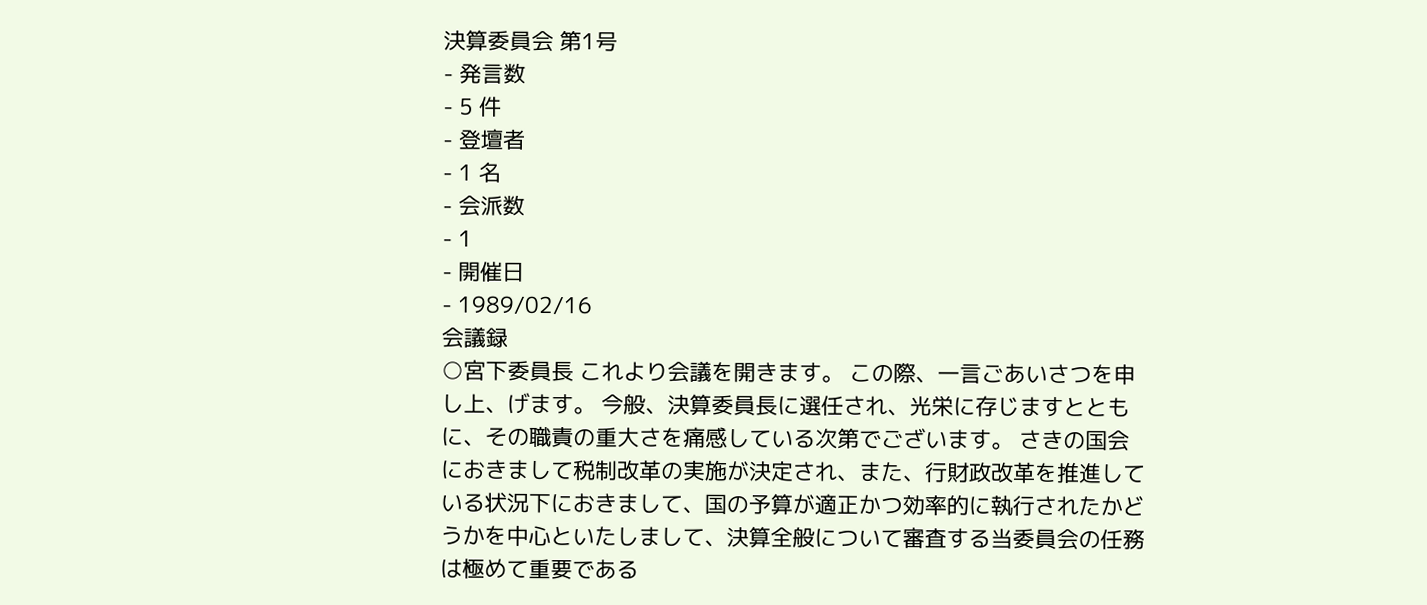決算委員会 第1号
- 発言数
- 5 件
- 登壇者
- 1 名
- 会派数
- 1
- 開催日
- 1989/02/16
会議録
○宮下委員長 これより会議を開きます。 この際、一言ごあいさつを申し上、げます。 今般、決算委員長に選任され、光栄に存じますとともに、その職責の重大さを痛感している次第でございます。 さきの国会におきまして税制改革の実施が決定され、また、行財政改革を推進している状況下におきまして、国の予算が適正かつ効率的に執行されたかどうかを中心といたしまして、決算全般について審査する当委員会の任務は極めて重要である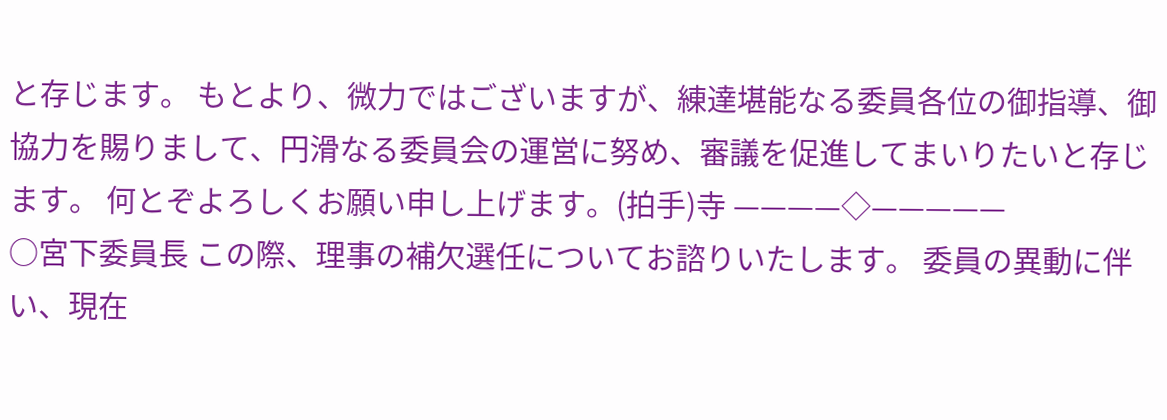と存じます。 もとより、微力ではございますが、練達堪能なる委員各位の御指導、御協力を賜りまして、円滑なる委員会の運営に努め、審議を促進してまいりたいと存じます。 何とぞよろしくお願い申し上げます。(拍手)寺 ————◇—————
○宮下委員長 この際、理事の補欠選任についてお諮りいたします。 委員の異動に伴い、現在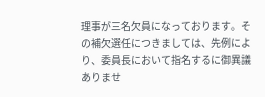理事が三名欠員になっております。その補欠選任につきましては、先例により、委員長において指名するに御異議ありませ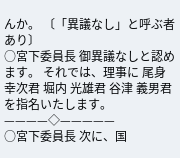んか。 〔「異議なし」と呼ぶ者あり〕
○宮下委員長 御異議なしと認めます。 それでは、理事に 尾身 幸次君 堀内 光雄君 谷津 義男君 を指名いたします。 ————◇—————
○宮下委員長 次に、国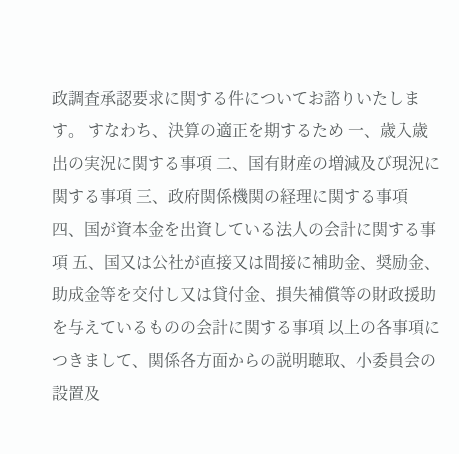政調査承認要求に関する件についてお諮りいたします。 すなわち、決算の適正を期するため 一、歳入歳出の実況に関する事項 二、国有財産の増減及び現況に関する事項 三、政府関係機関の経理に関する事項 四、国が資本金を出資している法人の会計に関する事項 五、国又は公社が直接又は間接に補助金、奨励金、助成金等を交付し又は貸付金、損失補償等の財政援助を与えているものの会計に関する事項 以上の各事項につきまして、関係各方面からの説明聴取、小委員会の設置及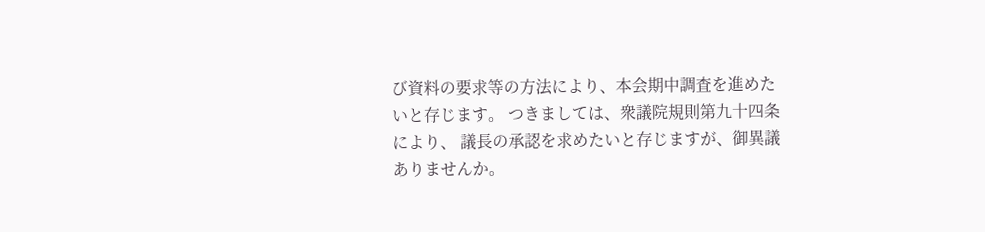び資料の要求等の方法により、本会期中調査を進めたいと存じます。 つきましては、衆議院規則第九十四条により、 議長の承認を求めたいと存じますが、御異議ありませんか。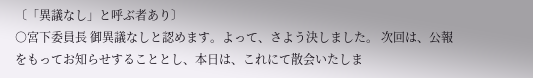〔「異議なし」と呼ぶ者あり〕
○宮下委員長 御異議なしと認めます。よって、さよう決しました。 次回は、公報をもってお知らせすることとし、本日は、これにて散会いたしま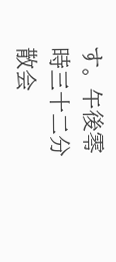す。 午後零時三十二分散会